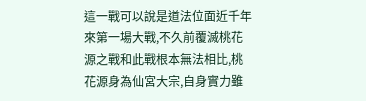這一戰可以說是道法位面近千年來第一場大戰,不久前覆滅桃花源之戰和此戰根本無法相比,桃花源身為仙宮大宗,自身實力雖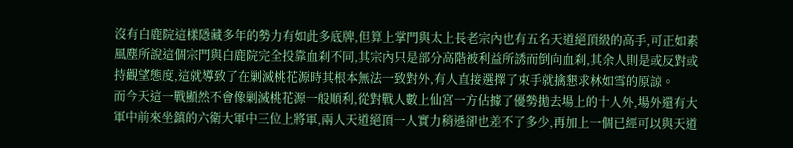沒有白鹿院這樣隱藏多年的勢力有如此多底牌,但算上掌門與太上長老宗內也有五名天道絕頂級的高手,可正如素風塵所說這個宗門與白鹿院完全投靠血刹不同,其宗內只是部分高階被利益所誘而倒向血刹,其余人則是或反對或持觀望態度,這就導致了在剿滅桃花源時其根本無法一致對外,有人直接選擇了束手就擒懇求林如雪的原諒。
而今天這一戰顯然不會像剿滅桃花源一般順利,從對戰人數上仙宮一方佔據了優勢拋去場上的十人外,場外還有大軍中前來坐鎮的六衛大軍中三位上將軍,兩人天道絕頂一人實力稍遜卻也差不了多少,再加上一個已經可以與天道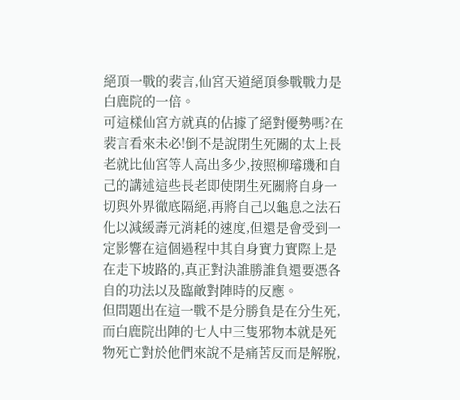絕頂一戰的裴言,仙宮天道絕頂參戰戰力是白鹿院的一倍。
可這樣仙宮方就真的佔據了絕對優勢嗎?在裴言看來未必!倒不是說閉生死關的太上長老就比仙宮等人高出多少,按照柳璿璣和自己的講述這些長老即使閉生死關將自身一切與外界徹底隔絕,再將自己以龜息之法石化以減緩壽元消耗的速度,但還是會受到一定影響在這個過程中其自身實力實際上是在走下坡路的,真正對決誰勝誰負還要憑各自的功法以及臨敵對陣時的反應。
但問題出在這一戰不是分勝負是在分生死,而白鹿院出陣的七人中三隻邪物本就是死物死亡對於他們來說不是痛苦反而是解脫,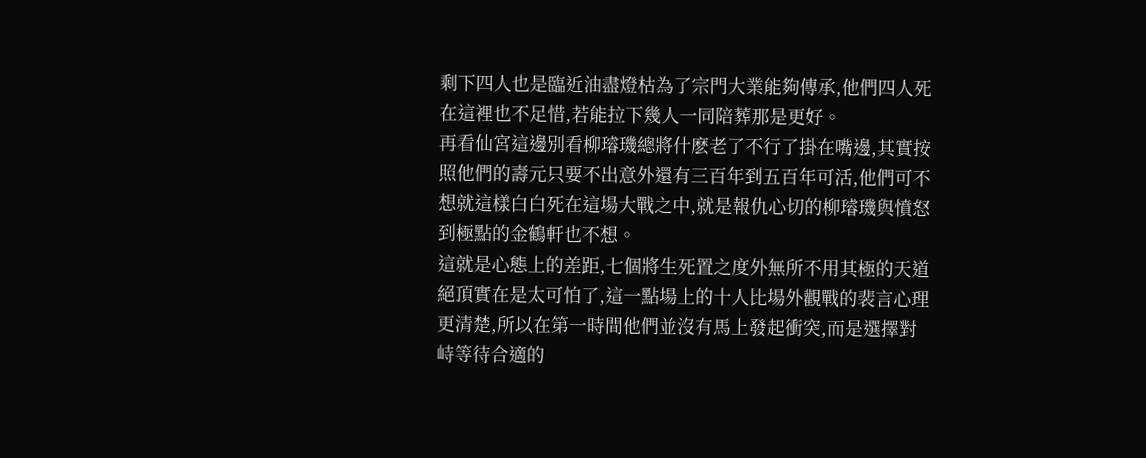剩下四人也是臨近油盡燈枯為了宗門大業能夠傳承,他們四人死在這裡也不足惜,若能拉下幾人一同陪葬那是更好。
再看仙宮這邊別看柳璿璣總將什麽老了不行了掛在嘴邊,其實按照他們的壽元只要不出意外還有三百年到五百年可活,他們可不想就這樣白白死在這場大戰之中,就是報仇心切的柳璿璣與憤怒到極點的金鶴軒也不想。
這就是心態上的差距,七個將生死置之度外無所不用其極的天道絕頂實在是太可怕了,這一點場上的十人比場外觀戰的裴言心理更清楚,所以在第一時間他們並沒有馬上發起衝突,而是選擇對峙等待合適的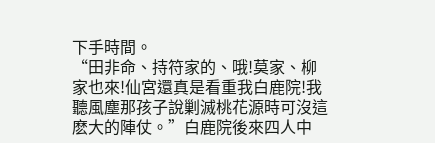下手時間。
“田非命、持符家的、哦!莫家、柳家也來!仙宮還真是看重我白鹿院!我聽風塵那孩子說剿滅桃花源時可沒這麽大的陣仗。”白鹿院後來四人中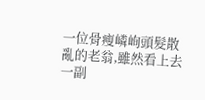一位骨瘦嶙峋頭髮散亂的老翁,雖然看上去一副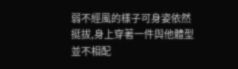弱不經風的樣子可身姿依然挺拔,身上穿著一件與他體型並不相配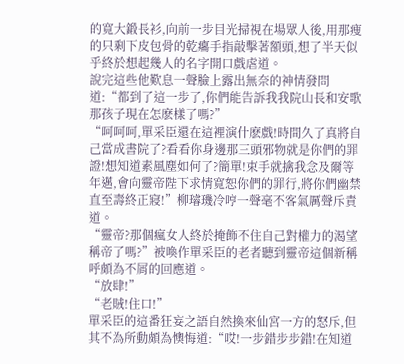的寬大鍛長衫,向前一步目光掃視在場眾人後,用那痩的只剩下皮包骨的乾癟手指敲擊著額頭,想了半天似乎終於想起幾人的名字開口戲虐道。
說完這些他歎息一聲臉上露出無奈的神情發問道:“都到了這一步了,你們能告訴我我院山長和安歌那孩子現在怎麽樣了嗎?”
“呵呵呵,單采臣還在這裡演什麽戲!時間久了真將自己當成書院了?看看你身邊那三頭邪物就是你們的罪證!想知道素風塵如何了?簡單!束手就擒我念及爾等年邁,會向靈帝陛下求情寬恕你們的罪行,將你們幽禁直至壽終正寢!”柳璿璣冷哼一聲毫不客氣厲聲斥責道。
“靈帝?那個瘋女人終於掩飾不住自己對權力的渴望稱帝了嗎?”被喚作單采臣的老者聽到靈帝這個新稱呼頗為不屑的回應道。
“放肆!”
“老賊!住口!”
單采臣的這番狂妄之語自然換來仙宮一方的怒斥,但其不為所動頗為懊悔道:“哎!一步錯步步錯!在知道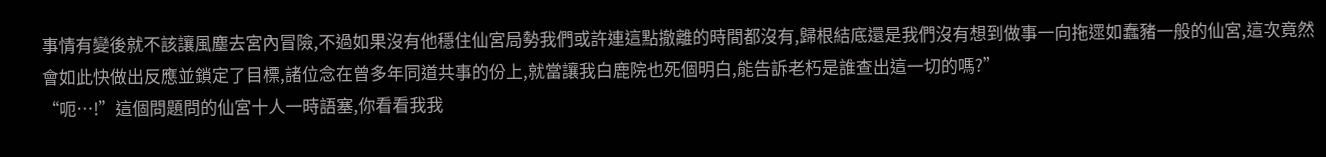事情有變後就不該讓風塵去宮內冒險,不過如果沒有他穩住仙宮局勢我們或許連這點撤離的時間都沒有,歸根結底還是我們沒有想到做事一向拖遝如蠢豬一般的仙宮,這次竟然會如此快做出反應並鎖定了目標,諸位念在曾多年同道共事的份上,就當讓我白鹿院也死個明白,能告訴老朽是誰查出這一切的嗎?”
“呃…!”這個問題問的仙宮十人一時語塞,你看看我我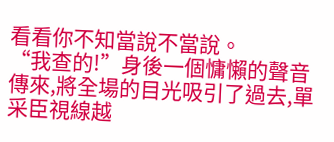看看你不知當說不當說。
“我查的!”身後一個慵懶的聲音傳來,將全場的目光吸引了過去,單采臣視線越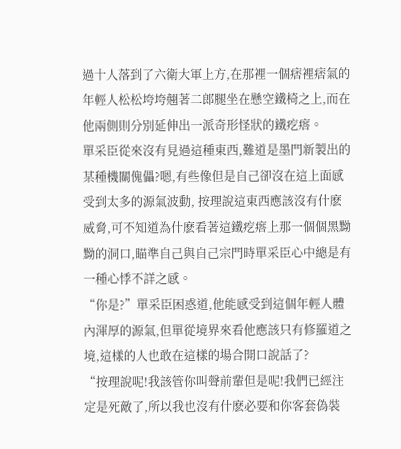過十人落到了六衛大軍上方,在那裡一個痞裡痞氣的年輕人松松垮垮翹著二郎腿坐在懸空鐵椅之上,而在他兩側則分別延伸出一派奇形怪狀的鐵疙瘩。
單采臣從來沒有見過這種東西,難道是墨門新製出的某種機關傀儡?嗯,有些像但是自己卻沒在這上面感受到太多的源氣波動, 按理說這東西應該沒有什麽威脅,可不知道為什麽看著這鐵疙瘩上那一個個黑黝黝的洞口,瞄準自己與自己宗門時單采臣心中總是有一種心悸不詳之感。
“你是?”單采臣困惑道,他能感受到這個年輕人體內渾厚的源氣,但單從境界來看他應該只有修羅道之境,這樣的人也敢在這樣的場合開口說話了?
“按理說呢!我該管你叫聲前輩但是呢!我們已經注定是死敵了,所以我也沒有什麽必要和你客套偽裝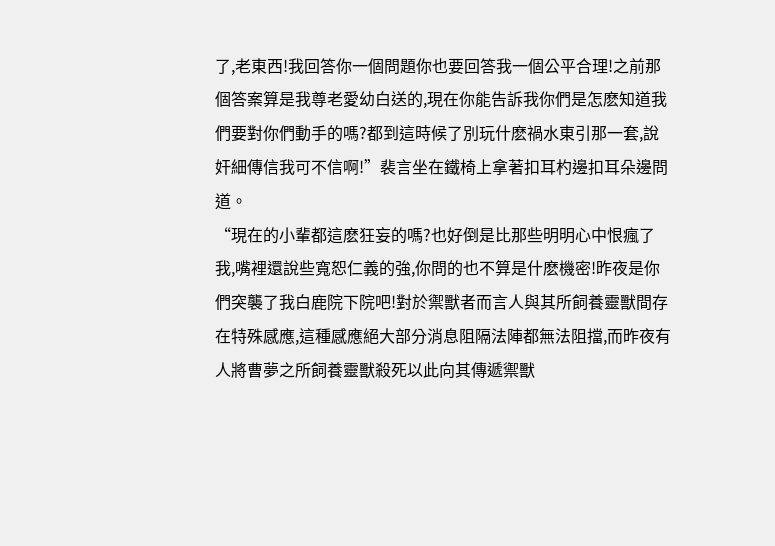了,老東西!我回答你一個問題你也要回答我一個公平合理!之前那個答案算是我尊老愛幼白送的,現在你能告訴我你們是怎麽知道我們要對你們動手的嗎?都到這時候了別玩什麽禍水東引那一套,說奸細傳信我可不信啊!”裴言坐在鐵椅上拿著扣耳杓邊扣耳朵邊問道。
“現在的小輩都這麽狂妄的嗎?也好倒是比那些明明心中恨瘋了我,嘴裡還說些寬恕仁義的強,你問的也不算是什麽機密!昨夜是你們突襲了我白鹿院下院吧!對於禦獸者而言人與其所飼養靈獸間存在特殊感應,這種感應絕大部分消息阻隔法陣都無法阻擋,而昨夜有人將曹夢之所飼養靈獸殺死以此向其傳遞禦獸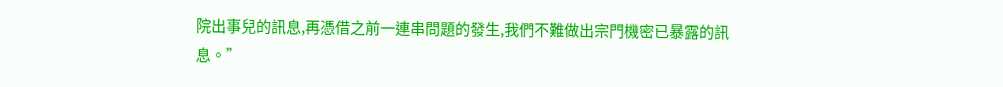院出事兒的訊息,再憑借之前一連串問題的發生,我們不難做出宗門機密已暴露的訊息。”